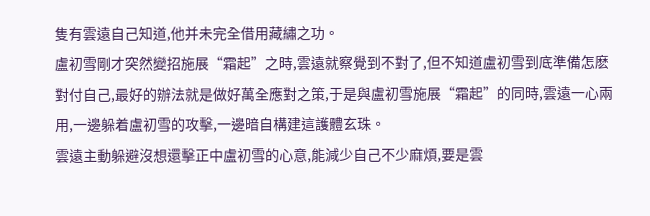隻有雲遠自己知道,他并未完全借用藏繡之功。
盧初雪剛才突然變招施展“霜起”之時,雲遠就察覺到不對了,但不知道盧初雪到底準備怎麽對付自己,最好的辦法就是做好萬全應對之策,于是與盧初雪施展“霜起”的同時,雲遠一心兩用,一邊躲着盧初雪的攻擊,一邊暗自構建這護體玄珠。
雲遠主動躲避沒想還擊正中盧初雪的心意,能減少自己不少麻煩,要是雲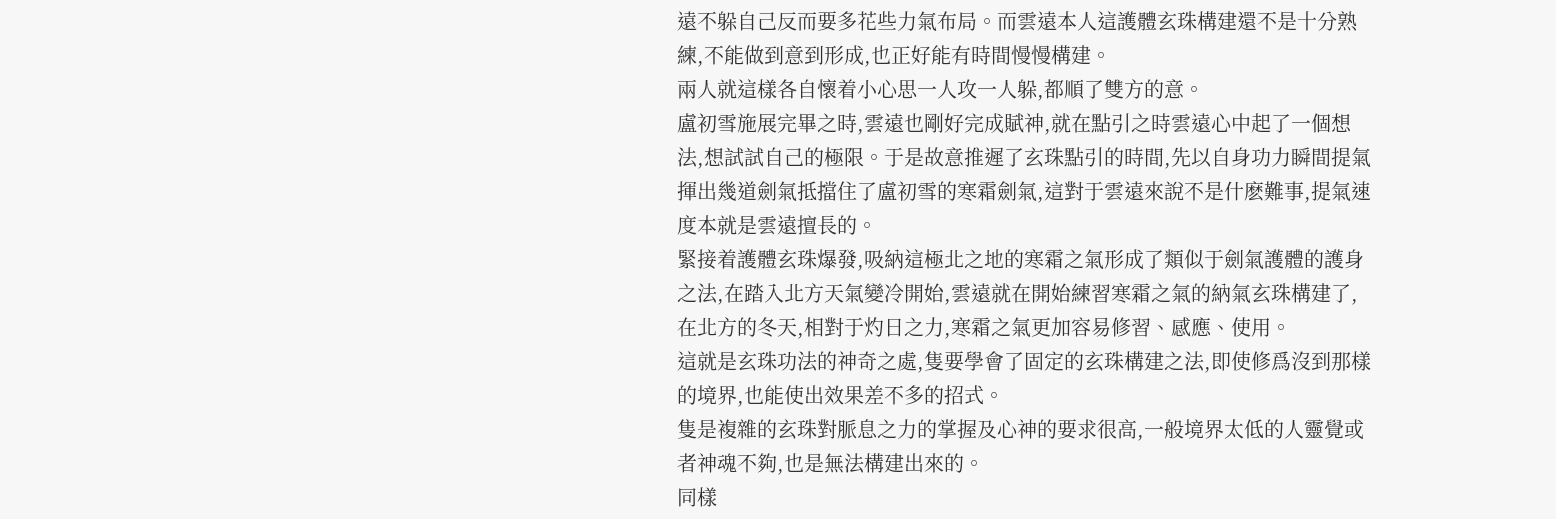遠不躲自己反而要多花些力氣布局。而雲遠本人這護體玄珠構建還不是十分熟練,不能做到意到形成,也正好能有時間慢慢構建。
兩人就這樣各自懷着小心思一人攻一人躲,都順了雙方的意。
盧初雪施展完畢之時,雲遠也剛好完成賦神,就在點引之時雲遠心中起了一個想法,想試試自己的極限。于是故意推遲了玄珠點引的時間,先以自身功力瞬間提氣揮出幾道劍氣抵擋住了盧初雪的寒霜劍氣,這對于雲遠來說不是什麽難事,提氣速度本就是雲遠擅長的。
緊接着護體玄珠爆發,吸納這極北之地的寒霜之氣形成了類似于劍氣護體的護身之法,在踏入北方天氣變冷開始,雲遠就在開始練習寒霜之氣的納氣玄珠構建了,在北方的冬天,相對于灼日之力,寒霜之氣更加容易修習、感應、使用。
這就是玄珠功法的神奇之處,隻要學會了固定的玄珠構建之法,即使修爲沒到那樣的境界,也能使出效果差不多的招式。
隻是複雜的玄珠對脈息之力的掌握及心神的要求很高,一般境界太低的人靈覺或者神魂不夠,也是無法構建出來的。
同樣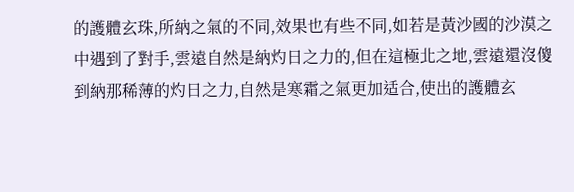的護體玄珠,所納之氣的不同,效果也有些不同,如若是黃沙國的沙漠之中遇到了對手,雲遠自然是納灼日之力的,但在這極北之地,雲遠還沒傻到納那稀薄的灼日之力,自然是寒霜之氣更加适合,使出的護體玄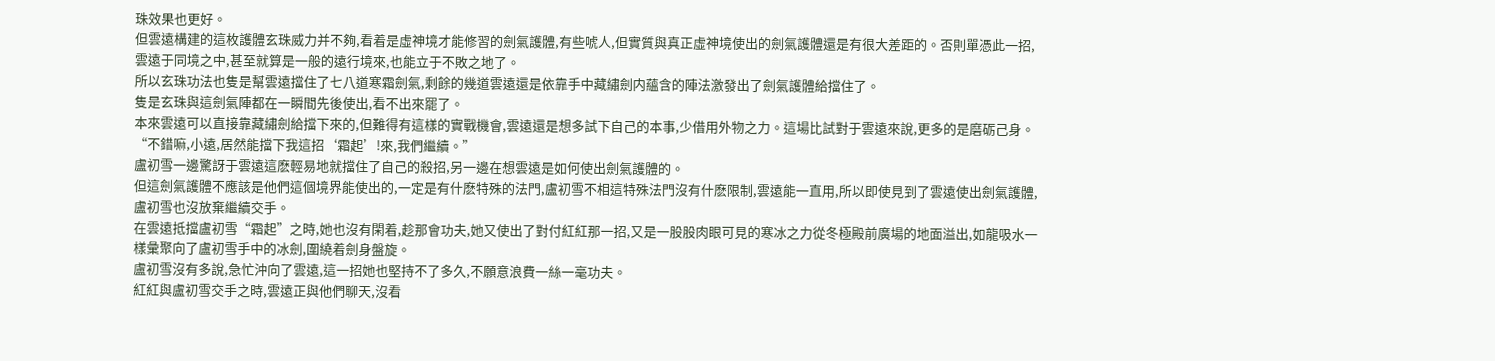珠效果也更好。
但雲遠構建的這枚護體玄珠威力并不夠,看着是虛神境才能修習的劍氣護體,有些唬人,但實質與真正虛神境使出的劍氣護體還是有很大差距的。否則單憑此一招,雲遠于同境之中,甚至就算是一般的遠行境來,也能立于不敗之地了。
所以玄珠功法也隻是幫雲遠擋住了七八道寒霜劍氣,剩餘的幾道雲遠還是依靠手中藏繡劍内蘊含的陣法激發出了劍氣護體給擋住了。
隻是玄珠與這劍氣陣都在一瞬間先後使出,看不出來罷了。
本來雲遠可以直接靠藏繡劍給擋下來的,但難得有這樣的實戰機會,雲遠還是想多試下自己的本事,少借用外物之力。這場比試對于雲遠來說,更多的是磨砺己身。
“不錯嘛,小遠,居然能擋下我這招‘霜起’!來,我們繼續。”
盧初雪一邊驚訝于雲遠這麽輕易地就擋住了自己的殺招,另一邊在想雲遠是如何使出劍氣護體的。
但這劍氣護體不應該是他們這個境界能使出的,一定是有什麽特殊的法門,盧初雪不相這特殊法門沒有什麽限制,雲遠能一直用,所以即使見到了雲遠使出劍氣護體,盧初雪也沒放棄繼續交手。
在雲遠抵擋盧初雪“霜起”之時,她也沒有閑着,趁那會功夫,她又使出了對付紅紅那一招,又是一股股肉眼可見的寒冰之力從冬極殿前廣場的地面溢出,如龍吸水一樣彙聚向了盧初雪手中的冰劍,圍繞着劍身盤旋。
盧初雪沒有多說,急忙沖向了雲遠,這一招她也堅持不了多久,不願意浪費一絲一毫功夫。
紅紅與盧初雪交手之時,雲遠正與他們聊天,沒看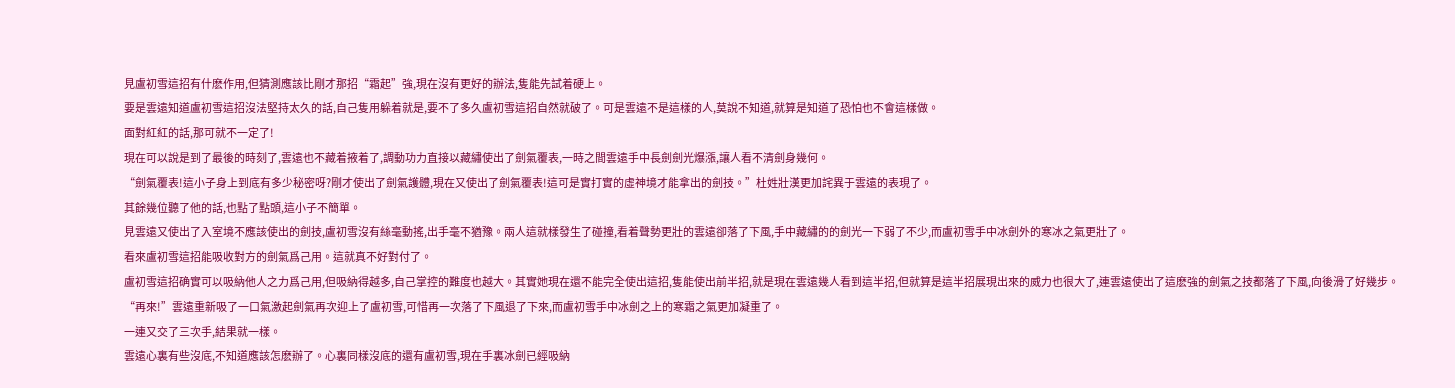見盧初雪這招有什麽作用,但猜測應該比剛才那招“霜起”強,現在沒有更好的辦法,隻能先試着硬上。
要是雲遠知道盧初雪這招沒法堅持太久的話,自己隻用躲着就是,要不了多久盧初雪這招自然就破了。可是雲遠不是這樣的人,莫說不知道,就算是知道了恐怕也不會這樣做。
面對紅紅的話,那可就不一定了!
現在可以說是到了最後的時刻了,雲遠也不藏着掖着了,調動功力直接以藏繡使出了劍氣覆表,一時之間雲遠手中長劍劍光爆漲,讓人看不清劍身幾何。
“劍氣覆表!這小子身上到底有多少秘密呀?剛才使出了劍氣護體,現在又使出了劍氣覆表!這可是實打實的虛神境才能拿出的劍技。”杜姓壯漢更加詫異于雲遠的表現了。
其餘幾位聽了他的話,也點了點頭,這小子不簡單。
見雲遠又使出了入室境不應該使出的劍技,盧初雪沒有絲毫動搖,出手毫不猶豫。兩人這就樣發生了碰撞,看着聲勢更壯的雲遠卻落了下風,手中藏繡的的劍光一下弱了不少,而盧初雪手中冰劍外的寒冰之氣更壯了。
看來盧初雪這招能吸收對方的劍氣爲己用。這就真不好對付了。
盧初雪這招确實可以吸納他人之力爲己用,但吸納得越多,自己掌控的難度也越大。其實她現在還不能完全使出這招,隻能使出前半招,就是現在雲遠幾人看到這半招,但就算是這半招展現出來的威力也很大了,連雲遠使出了這麽強的劍氣之技都落了下風,向後滑了好幾步。
“再來!”雲遠重新吸了一口氣激起劍氣再次迎上了盧初雪,可惜再一次落了下風退了下來,而盧初雪手中冰劍之上的寒霜之氣更加凝重了。
一連又交了三次手,結果就一樣。
雲遠心裏有些沒底,不知道應該怎麽辦了。心裏同樣沒底的還有盧初雪,現在手裏冰劍已經吸納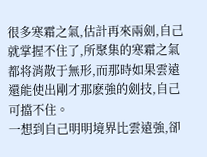很多寒霜之氣,估計再來兩劍,自己就掌握不住了,所聚集的寒霜之氣都将消散于無形,而那時如果雲遠還能使出剛才那麽強的劍技,自己可擋不住。
一想到自己明明境界比雲遠強,卻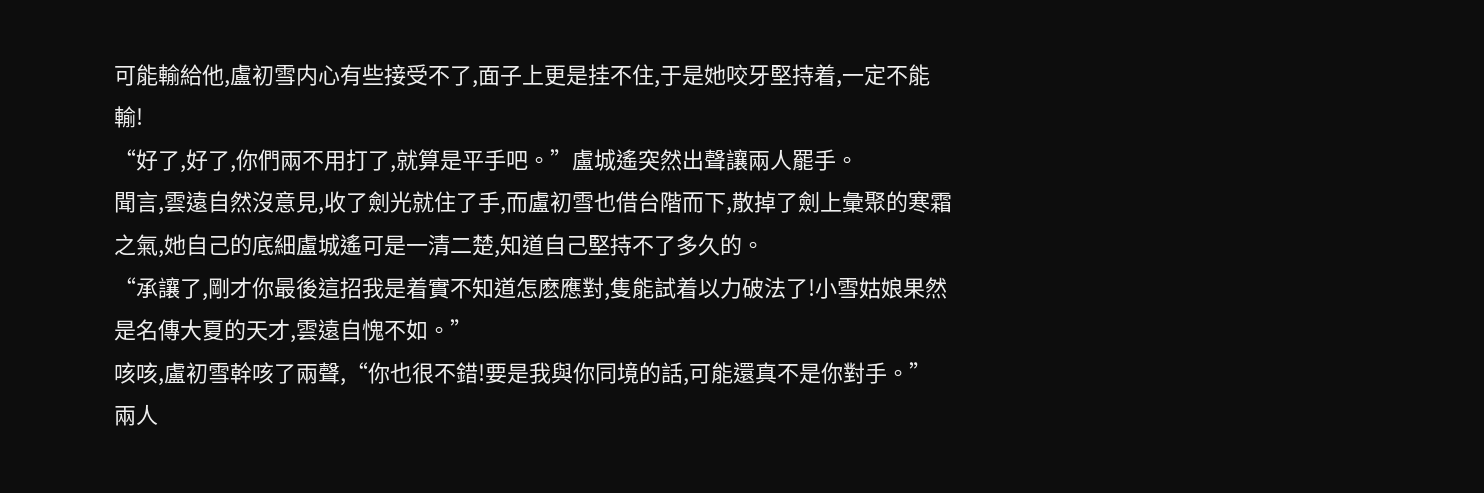可能輸給他,盧初雪内心有些接受不了,面子上更是挂不住,于是她咬牙堅持着,一定不能輸!
“好了,好了,你們兩不用打了,就算是平手吧。”盧城遙突然出聲讓兩人罷手。
聞言,雲遠自然沒意見,收了劍光就住了手,而盧初雪也借台階而下,散掉了劍上彙聚的寒霜之氣,她自己的底細盧城遙可是一清二楚,知道自己堅持不了多久的。
“承讓了,剛才你最後這招我是着實不知道怎麽應對,隻能試着以力破法了!小雪姑娘果然是名傳大夏的天才,雲遠自愧不如。”
咳咳,盧初雪幹咳了兩聲,“你也很不錯!要是我與你同境的話,可能還真不是你對手。”
兩人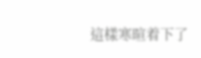這樣寒暄着下了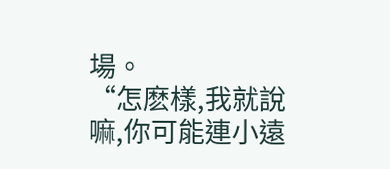場。
“怎麽樣,我就說嘛,你可能連小遠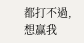都打不過,想赢我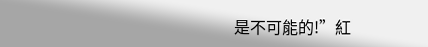是不可能的!”紅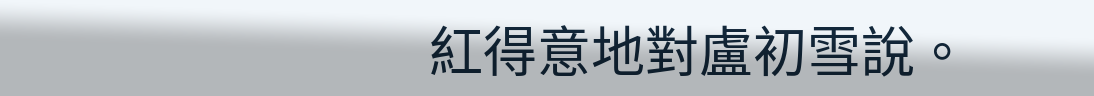紅得意地對盧初雪說。